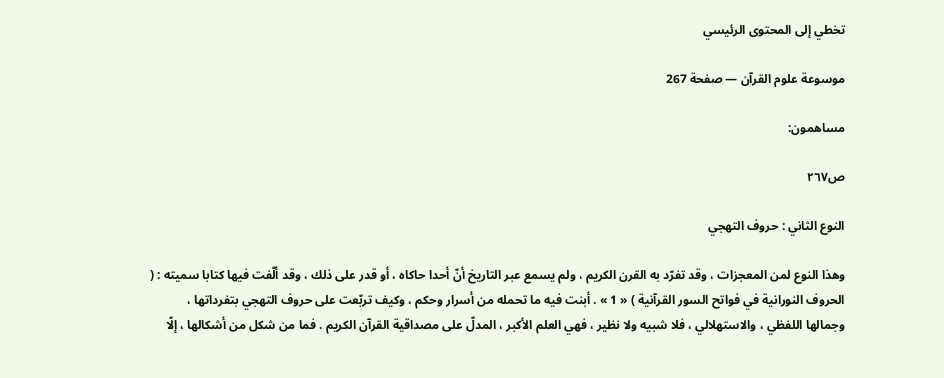تخطي إلى المحتوى الرئيسي

موسوعة علوم القرآن — صفحة 267

مساهمون:

ص٢٦٧

النوع الثاني : حروف التهجي

وهذا النوع لمن المعجزات ، وقد تفرّد به القرن الكريم ، ولم يسمع عبر التاريخ أنّ أحدا حاكاه ، أو قدر على ذلك ، وقد ألّفت فيها كتابا سميته : ( الحروف النورانية في فواتح السور القرآنية ) « 1 » . أبنت فيه ما تحمله من أسرار وحكم ، وكيف تربّعت على حروف التهجي بتفرداتها ، وجمالها اللفظي ، والاستهلالي ، فلا شبيه ولا نظير ، فهي العلم الأكبر ، المدلّ على مصداقية القرآن الكريم . فما من شكل من أشكالها ، إلّا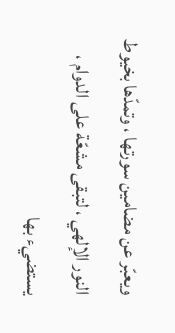ويعبّر عن مضامين سورتها ، وتمدّها بخيوط النور الإلهي ، لتبقى مشعّة على الدوام ، يستضيء بها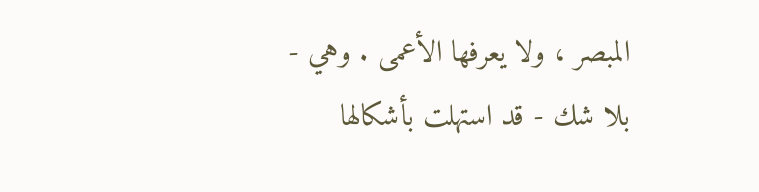المبصر ، ولا يعرفها الأعمى . وهي - بلا شك - قد استهلت بأشكالها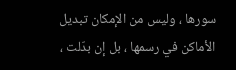سورها ، وليس من الإمكان تبديل الأماكن في رسمها ، بل إن بدّلت ،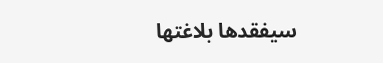سيفقدها بلاغتها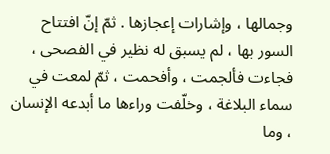وجمالها ، وإشارات إعجازها . ثمّ إنّ افتتاح السور بها ، لم يسبق له نظير في الفصحى ، فجاءت فألجمت ، وأفحمت ، ثمّ لمعت في سماء البلاغة ، وخلّفت وراءها ما أبدعه الإنسان ، وما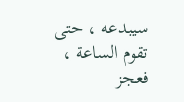سيبدعه ، حتى تقوم الساعة ، فعجز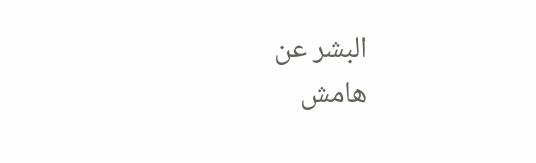البشر عن
هامش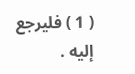( 1 ) فليرجع إليه .